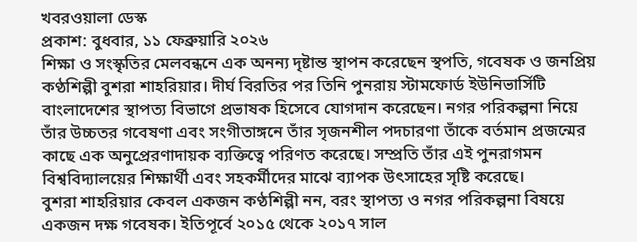খবরওয়ালা ডেস্ক
প্রকাশ: বুধবার, ১১ ফেব্রুয়ারি ২০২৬
শিক্ষা ও সংস্কৃতির মেলবন্ধনে এক অনন্য দৃষ্টান্ত স্থাপন করেছেন স্থপতি, গবেষক ও জনপ্রিয় কণ্ঠশিল্পী বুশরা শাহরিয়ার। দীর্ঘ বিরতির পর তিনি পুনরায় স্টামফোর্ড ইউনিভার্সিটি বাংলাদেশের স্থাপত্য বিভাগে প্রভাষক হিসেবে যোগদান করেছেন। নগর পরিকল্পনা নিয়ে তাঁর উচ্চতর গবেষণা এবং সংগীতাঙ্গনে তাঁর সৃজনশীল পদচারণা তাঁকে বর্তমান প্রজন্মের কাছে এক অনুপ্রেরণাদায়ক ব্যক্তিত্বে পরিণত করেছে। সম্প্রতি তাঁর এই পুনরাগমন বিশ্ববিদ্যালয়ের শিক্ষার্থী এবং সহকর্মীদের মাঝে ব্যাপক উৎসাহের সৃষ্টি করেছে।
বুশরা শাহরিয়ার কেবল একজন কণ্ঠশিল্পী নন, বরং স্থাপত্য ও নগর পরিকল্পনা বিষয়ে একজন দক্ষ গবেষক। ইতিপূর্বে ২০১৫ থেকে ২০১৭ সাল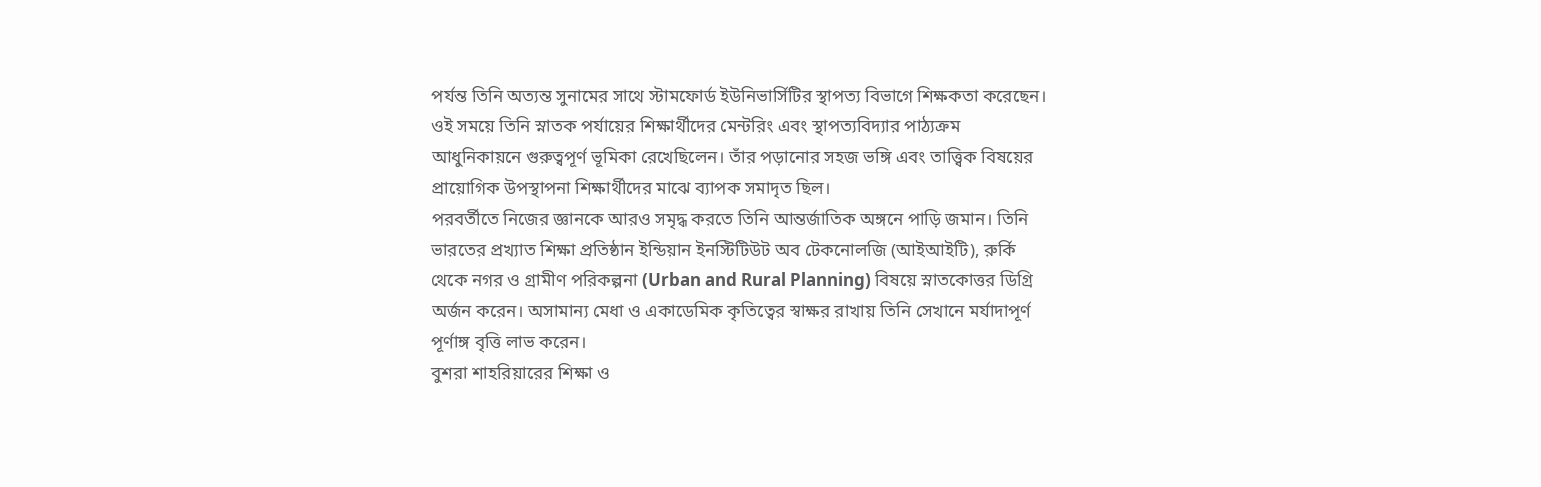পর্যন্ত তিনি অত্যন্ত সুনামের সাথে স্টামফোর্ড ইউনিভার্সিটির স্থাপত্য বিভাগে শিক্ষকতা করেছেন। ওই সময়ে তিনি স্নাতক পর্যায়ের শিক্ষার্থীদের মেন্টরিং এবং স্থাপত্যবিদ্যার পাঠ্যক্রম আধুনিকায়নে গুরুত্বপূর্ণ ভূমিকা রেখেছিলেন। তাঁর পড়ানোর সহজ ভঙ্গি এবং তাত্ত্বিক বিষয়ের প্রায়োগিক উপস্থাপনা শিক্ষার্থীদের মাঝে ব্যাপক সমাদৃত ছিল।
পরবর্তীতে নিজের জ্ঞানকে আরও সমৃদ্ধ করতে তিনি আন্তর্জাতিক অঙ্গনে পাড়ি জমান। তিনি ভারতের প্রখ্যাত শিক্ষা প্রতিষ্ঠান ইন্ডিয়ান ইনস্টিটিউট অব টেকনোলজি (আইআইটি), রুর্কি থেকে নগর ও গ্রামীণ পরিকল্পনা (Urban and Rural Planning) বিষয়ে স্নাতকোত্তর ডিগ্রি অর্জন করেন। অসামান্য মেধা ও একাডেমিক কৃতিত্বের স্বাক্ষর রাখায় তিনি সেখানে মর্যাদাপূর্ণ পূর্ণাঙ্গ বৃত্তি লাভ করেন।
বুশরা শাহরিয়ারের শিক্ষা ও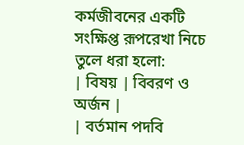কর্মজীবনের একটি সংক্ষিপ্ত রূপরেখা নিচে তুলে ধরা হলো:
| বিষয় | বিবরণ ও অর্জন |
| বর্তমান পদবি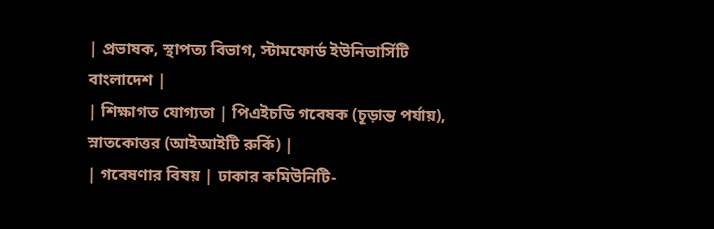| প্রভাষক, স্থাপত্য বিভাগ, স্টামফোর্ড ইউনিভার্সিটি বাংলাদেশ |
| শিক্ষাগত যোগ্যতা | পিএইচডি গবেষক (চূড়ান্ত পর্যায়), স্নাতকোত্তর (আইআইটি রুর্কি) |
| গবেষণার বিষয় | ঢাকার কমিউনিটি-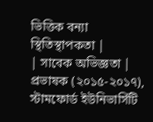ভিত্তিক বন্যা স্থিতিস্থাপকতা |
| সাবেক অভিজ্ঞতা | প্রভাষক (২০১৫-২০১৭), স্টামফোর্ড ইউনিভার্সিটি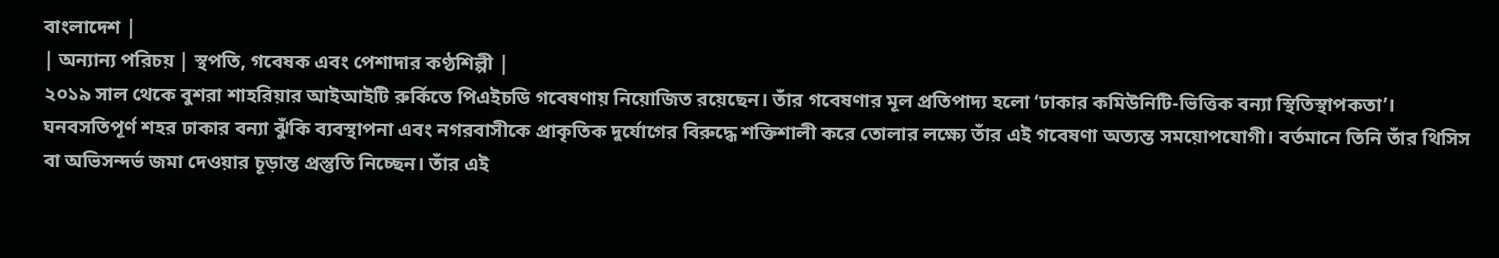বাংলাদেশ |
| অন্যান্য পরিচয় | স্থপতি, গবেষক এবং পেশাদার কণ্ঠশিল্পী |
২০১৯ সাল থেকে বুশরা শাহরিয়ার আইআইটি রুর্কিতে পিএইচডি গবেষণায় নিয়োজিত রয়েছেন। তাঁর গবেষণার মূল প্রতিপাদ্য হলো ‘ঢাকার কমিউনিটি-ভিত্তিক বন্যা স্থিতিস্থাপকতা’। ঘনবসতিপূর্ণ শহর ঢাকার বন্যা ঝুঁকি ব্যবস্থাপনা এবং নগরবাসীকে প্রাকৃতিক দুর্যোগের বিরুদ্ধে শক্তিশালী করে তোলার লক্ষ্যে তাঁর এই গবেষণা অত্যন্ত সময়োপযোগী। বর্তমানে তিনি তাঁর থিসিস বা অভিসন্দর্ভ জমা দেওয়ার চূড়ান্ত প্রস্তুতি নিচ্ছেন। তাঁর এই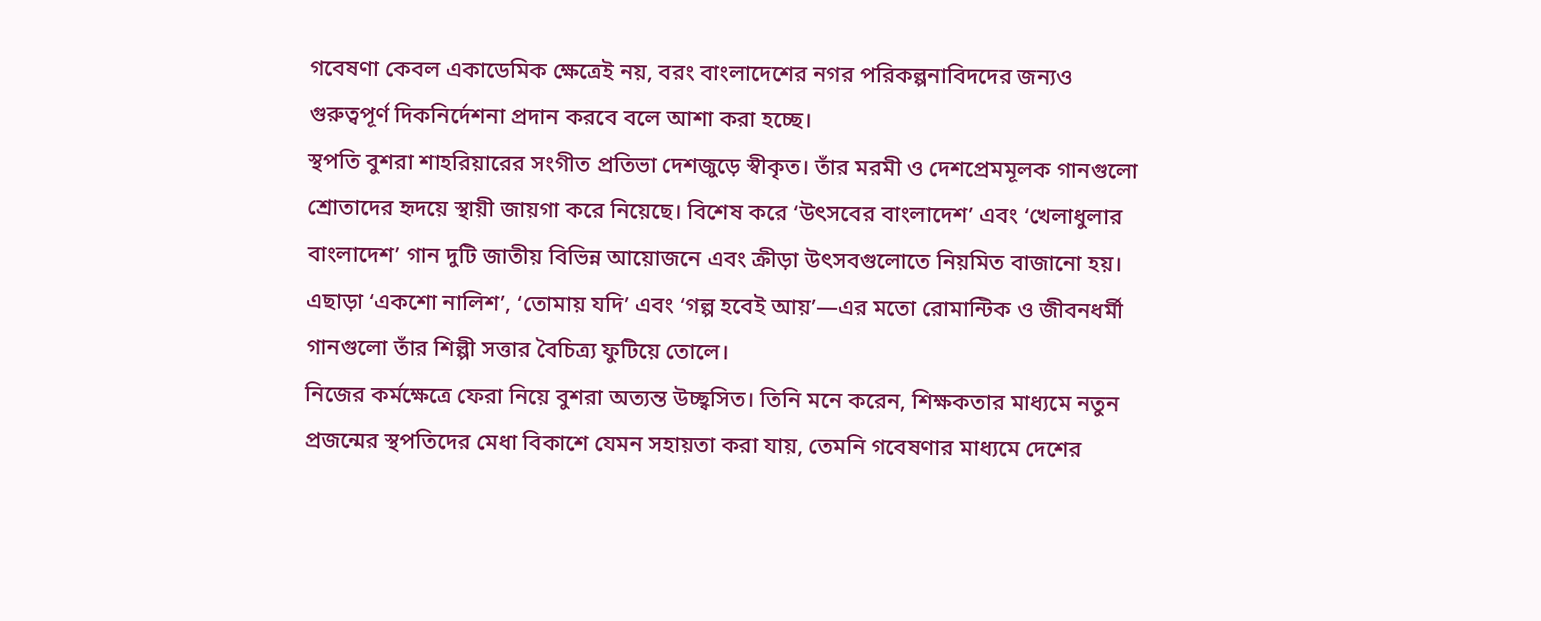গবেষণা কেবল একাডেমিক ক্ষেত্রেই নয়, বরং বাংলাদেশের নগর পরিকল্পনাবিদদের জন্যও গুরুত্বপূর্ণ দিকনির্দেশনা প্রদান করবে বলে আশা করা হচ্ছে।
স্থপতি বুশরা শাহরিয়ারের সংগীত প্রতিভা দেশজুড়ে স্বীকৃত। তাঁর মরমী ও দেশপ্রেমমূলক গানগুলো শ্রোতাদের হৃদয়ে স্থায়ী জায়গা করে নিয়েছে। বিশেষ করে ‘উৎসবের বাংলাদেশ’ এবং ‘খেলাধুলার বাংলাদেশ’ গান দুটি জাতীয় বিভিন্ন আয়োজনে এবং ক্রীড়া উৎসবগুলোতে নিয়মিত বাজানো হয়। এছাড়া ‘একশো নালিশ’, ‘তোমায় যদি’ এবং ‘গল্প হবেই আয়’—এর মতো রোমান্টিক ও জীবনধর্মী গানগুলো তাঁর শিল্পী সত্তার বৈচিত্র্য ফুটিয়ে তোলে।
নিজের কর্মক্ষেত্রে ফেরা নিয়ে বুশরা অত্যন্ত উচ্ছ্বসিত। তিনি মনে করেন, শিক্ষকতার মাধ্যমে নতুন প্রজন্মের স্থপতিদের মেধা বিকাশে যেমন সহায়তা করা যায়, তেমনি গবেষণার মাধ্যমে দেশের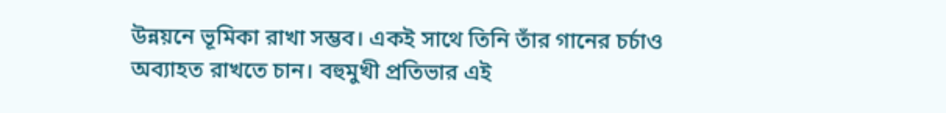উন্নয়নে ভূমিকা রাখা সম্ভব। একই সাথে তিনি তাঁর গানের চর্চাও অব্যাহত রাখতে চান। বহুমুখী প্রতিভার এই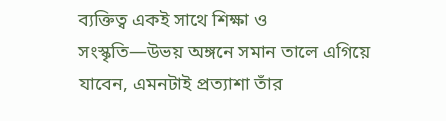ব্যক্তিত্ব একই সাথে শিক্ষা ও সংস্কৃতি—উভয় অঙ্গনে সমান তালে এগিয়ে যাবেন, এমনটাই প্রত্যাশা তাঁর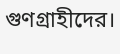গুণগ্রাহীদের।